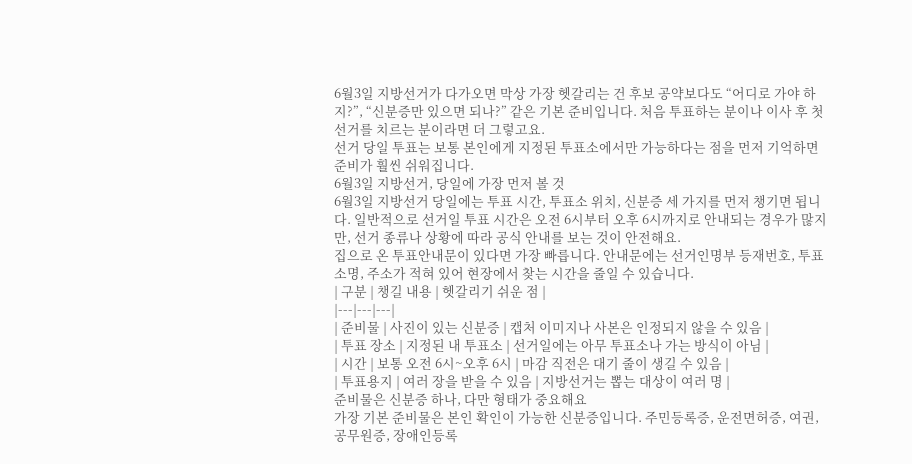6월3일 지방선거가 다가오면 막상 가장 헷갈리는 건 후보 공약보다도 “어디로 가야 하지?”, “신분증만 있으면 되나?” 같은 기본 준비입니다. 처음 투표하는 분이나 이사 후 첫 선거를 치르는 분이라면 더 그렇고요.
선거 당일 투표는 보통 본인에게 지정된 투표소에서만 가능하다는 점을 먼저 기억하면 준비가 훨씬 쉬워집니다.
6월3일 지방선거, 당일에 가장 먼저 볼 것
6월3일 지방선거 당일에는 투표 시간, 투표소 위치, 신분증 세 가지를 먼저 챙기면 됩니다. 일반적으로 선거일 투표 시간은 오전 6시부터 오후 6시까지로 안내되는 경우가 많지만, 선거 종류나 상황에 따라 공식 안내를 보는 것이 안전해요.
집으로 온 투표안내문이 있다면 가장 빠릅니다. 안내문에는 선거인명부 등재번호, 투표소명, 주소가 적혀 있어 현장에서 찾는 시간을 줄일 수 있습니다.
| 구분 | 챙길 내용 | 헷갈리기 쉬운 점 |
|---|---|---|
| 준비물 | 사진이 있는 신분증 | 캡처 이미지나 사본은 인정되지 않을 수 있음 |
| 투표 장소 | 지정된 내 투표소 | 선거일에는 아무 투표소나 가는 방식이 아님 |
| 시간 | 보통 오전 6시~오후 6시 | 마감 직전은 대기 줄이 생길 수 있음 |
| 투표용지 | 여러 장을 받을 수 있음 | 지방선거는 뽑는 대상이 여러 명 |
준비물은 신분증 하나, 다만 형태가 중요해요
가장 기본 준비물은 본인 확인이 가능한 신분증입니다. 주민등록증, 운전면허증, 여권, 공무원증, 장애인등록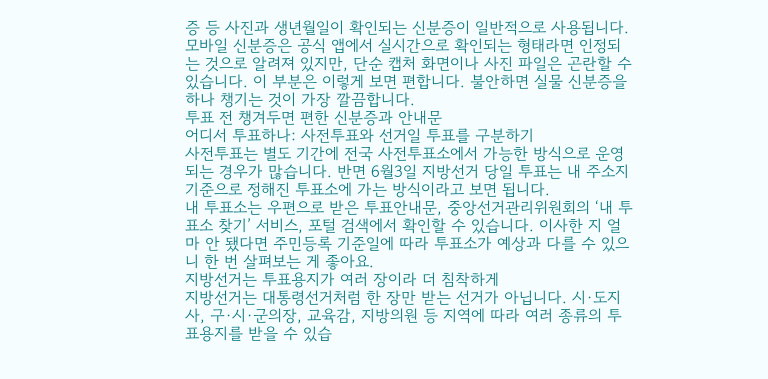증 등 사진과 생년월일이 확인되는 신분증이 일반적으로 사용됩니다.
모바일 신분증은 공식 앱에서 실시간으로 확인되는 형태라면 인정되는 것으로 알려져 있지만, 단순 캡처 화면이나 사진 파일은 곤란할 수 있습니다. 이 부분은 이렇게 보면 편합니다. 불안하면 실물 신분증을 하나 챙기는 것이 가장 깔끔합니다.
투표 전 챙겨두면 편한 신분증과 안내문
어디서 투표하나: 사전투표와 선거일 투표를 구분하기
사전투표는 별도 기간에 전국 사전투표소에서 가능한 방식으로 운영되는 경우가 많습니다. 반면 6월3일 지방선거 당일 투표는 내 주소지 기준으로 정해진 투표소에 가는 방식이라고 보면 됩니다.
내 투표소는 우편으로 받은 투표안내문, 중앙선거관리위원회의 ‘내 투표소 찾기’ 서비스, 포털 검색에서 확인할 수 있습니다. 이사한 지 얼마 안 됐다면 주민등록 기준일에 따라 투표소가 예상과 다를 수 있으니 한 번 살펴보는 게 좋아요.
지방선거는 투표용지가 여러 장이라 더 침착하게
지방선거는 대통령선거처럼 한 장만 받는 선거가 아닙니다. 시·도지사, 구·시·군의장, 교육감, 지방의원 등 지역에 따라 여러 종류의 투표용지를 받을 수 있습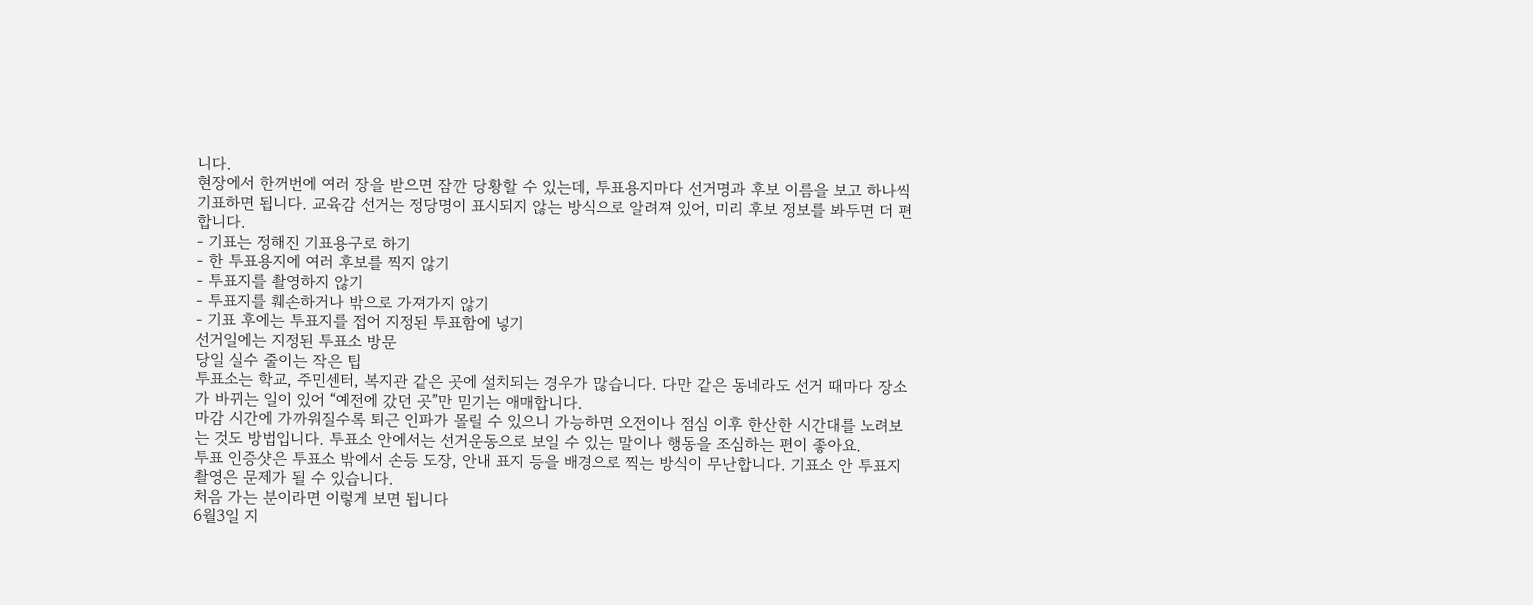니다.
현장에서 한꺼번에 여러 장을 받으면 잠깐 당황할 수 있는데, 투표용지마다 선거명과 후보 이름을 보고 하나씩 기표하면 됩니다. 교육감 선거는 정당명이 표시되지 않는 방식으로 알려져 있어, 미리 후보 정보를 봐두면 더 편합니다.
- 기표는 정해진 기표용구로 하기
- 한 투표용지에 여러 후보를 찍지 않기
- 투표지를 촬영하지 않기
- 투표지를 훼손하거나 밖으로 가져가지 않기
- 기표 후에는 투표지를 접어 지정된 투표함에 넣기
선거일에는 지정된 투표소 방문
당일 실수 줄이는 작은 팁
투표소는 학교, 주민센터, 복지관 같은 곳에 설치되는 경우가 많습니다. 다만 같은 동네라도 선거 때마다 장소가 바뀌는 일이 있어 “예전에 갔던 곳”만 믿기는 애매합니다.
마감 시간에 가까워질수록 퇴근 인파가 몰릴 수 있으니 가능하면 오전이나 점심 이후 한산한 시간대를 노려보는 것도 방법입니다. 투표소 안에서는 선거운동으로 보일 수 있는 말이나 행동을 조심하는 편이 좋아요.
투표 인증샷은 투표소 밖에서 손등 도장, 안내 표지 등을 배경으로 찍는 방식이 무난합니다. 기표소 안 투표지 촬영은 문제가 될 수 있습니다.
처음 가는 분이라면 이렇게 보면 됩니다
6월3일 지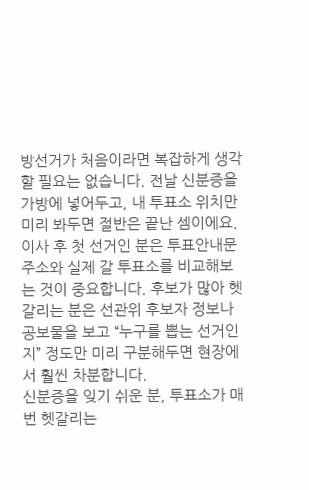방선거가 처음이라면 복잡하게 생각할 필요는 없습니다. 전날 신분증을 가방에 넣어두고, 내 투표소 위치만 미리 봐두면 절반은 끝난 셈이에요.
이사 후 첫 선거인 분은 투표안내문 주소와 실제 갈 투표소를 비교해보는 것이 중요합니다. 후보가 많아 헷갈리는 분은 선관위 후보자 정보나 공보물을 보고 “누구를 뽑는 선거인지” 정도만 미리 구분해두면 현장에서 훨씬 차분합니다.
신분증을 잊기 쉬운 분, 투표소가 매번 헷갈리는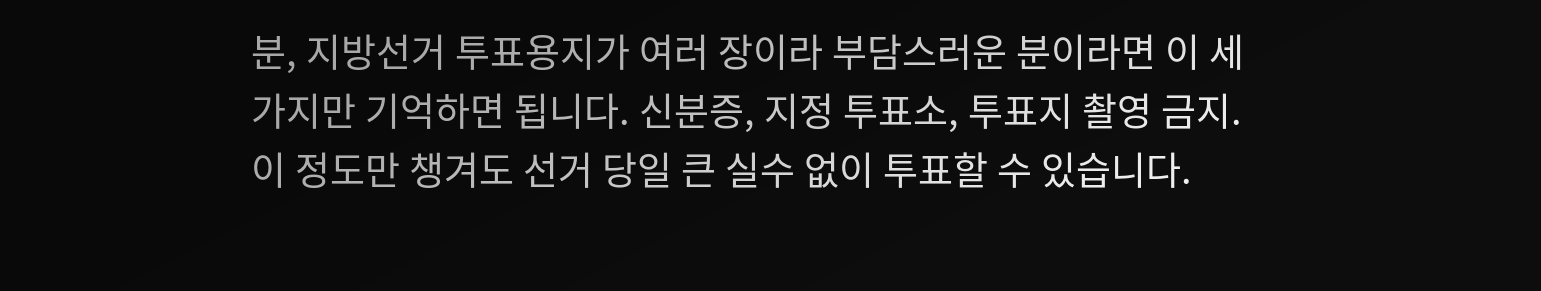분, 지방선거 투표용지가 여러 장이라 부담스러운 분이라면 이 세 가지만 기억하면 됩니다. 신분증, 지정 투표소, 투표지 촬영 금지. 이 정도만 챙겨도 선거 당일 큰 실수 없이 투표할 수 있습니다.